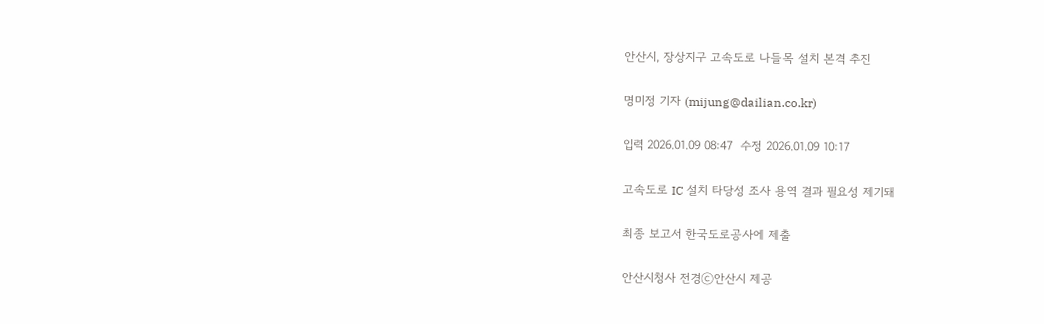안산시, 장상지구 고속도로 나들목 설치 본격 추진

명미정 기자 (mijung@dailian.co.kr)

입력 2026.01.09 08:47  수정 2026.01.09 10:17

고속도로 IC 설치 타당성 조사 용역 결과 필요성 제기돼

최종 보고서 한국도로공사에 제출

안산시청사 전경ⓒ안산시 제공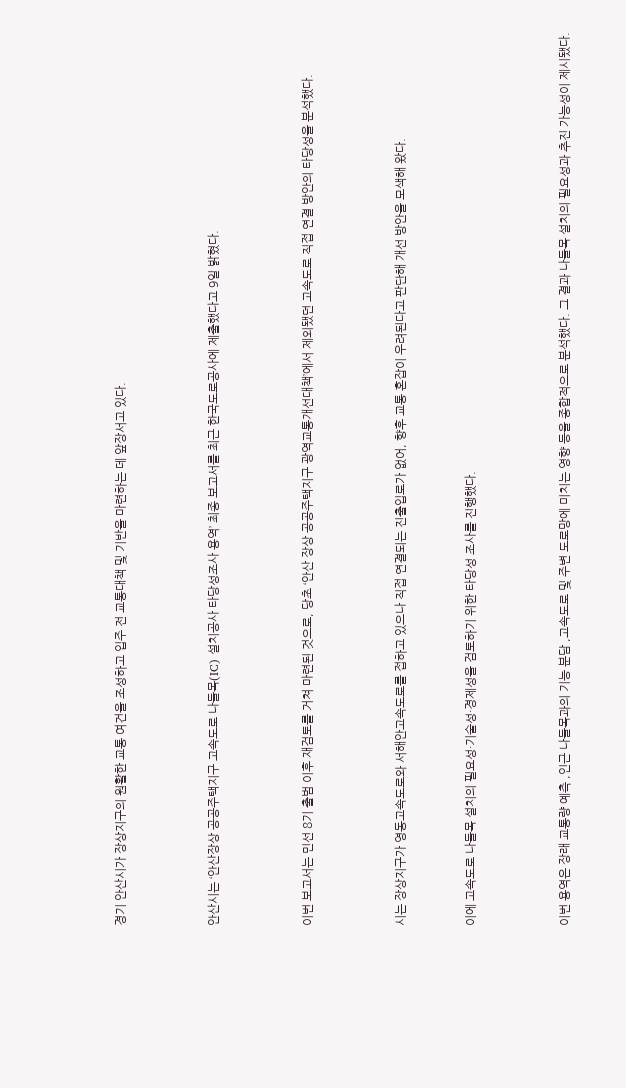경기 안산시가 장상지구의 원활한 교통 여건을 조성하고 입주 전 교통대책 및 기반을 마련하는 데 앞장서고 있다.



안산시는 ‘안산장상 공공주택지구 고속도로 나들목(IC) 설치공사 타당성조사 용역’ 최종 보고서를 최근 한국도로공사에 제출했다고 9일 밝혔다.



이번 보고서는 민선 8기 출범 이후 재검토를 거쳐 마련된 것으로, 당초 ‘안산 장상 공공주택지구 광역교통개선대책’에서 제외됐던 고속도로 직접 연결 방안의 타당성을 분석했다.



시는 장상지구가 영동고속도로와 서해안고속도로를 접하고 있으나 직접 연결되는 진출입로가 없어, 향후 교통 혼잡이 우려된다고 판단해 개선 방안을 모색해 왔다.


이에 고속도로 나들목 설치의 필요성·기술성·경제성을 검토하기 위한 타당성 조사를 진행했다.



이번 용역은 장래 교통량 예측 ,인근 나들목과의 기능 분담 ,고속도로 및 주변 도로망에 미치는 영향 등을 종합적으로 분석했다. 그 결과 나들목 설치의 필요성과 추진 가능성이 제시됐다.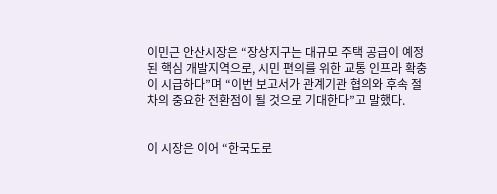이민근 안산시장은 “장상지구는 대규모 주택 공급이 예정된 핵심 개발지역으로, 시민 편의를 위한 교통 인프라 확충이 시급하다”며 “이번 보고서가 관계기관 협의와 후속 절차의 중요한 전환점이 될 것으로 기대한다”고 말했다.


이 시장은 이어 “한국도로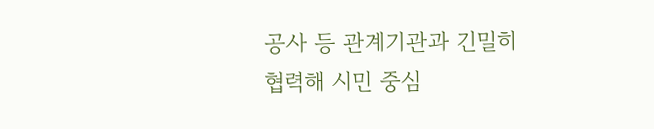공사 등 관계기관과 긴밀히 협력해 시민 중심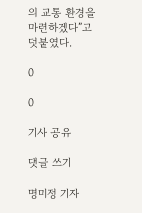의 교통 환경을 마련하겠다”고 덧붙였다.

0

0

기사 공유

댓글 쓰기

명미정 기자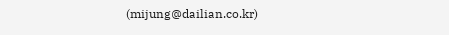(mijung@dailian.co.kr)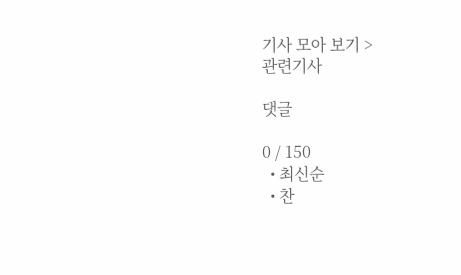기사 모아 보기 >
관련기사

댓글

0 / 150
  • 최신순
  • 찬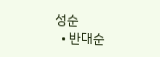성순
  • 반대순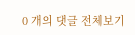0 개의 댓글 전체보기